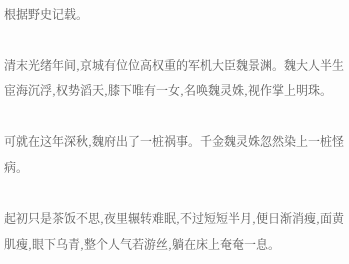根据野史记载。

清末光绪年间,京城有位位高权重的军机大臣魏景渊。魏大人半生宦海沉浮,权势滔天,膝下唯有一女,名唤魏灵姝,视作掌上明珠。

可就在这年深秋,魏府出了一桩祸事。千金魏灵姝忽然染上一桩怪病。

起初只是茶饭不思,夜里辗转难眠,不过短短半月,便日渐消瘦,面黄肌瘦,眼下乌青,整个人气若游丝,躺在床上奄奄一息。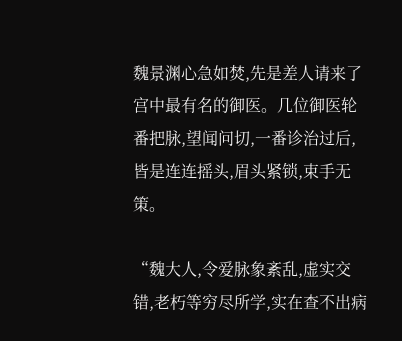魏景渊心急如焚,先是差人请来了宫中最有名的御医。几位御医轮番把脉,望闻问切,一番诊治过后,皆是连连摇头,眉头紧锁,束手无策。

“魏大人,令爱脉象紊乱,虚实交错,老朽等穷尽所学,实在查不出病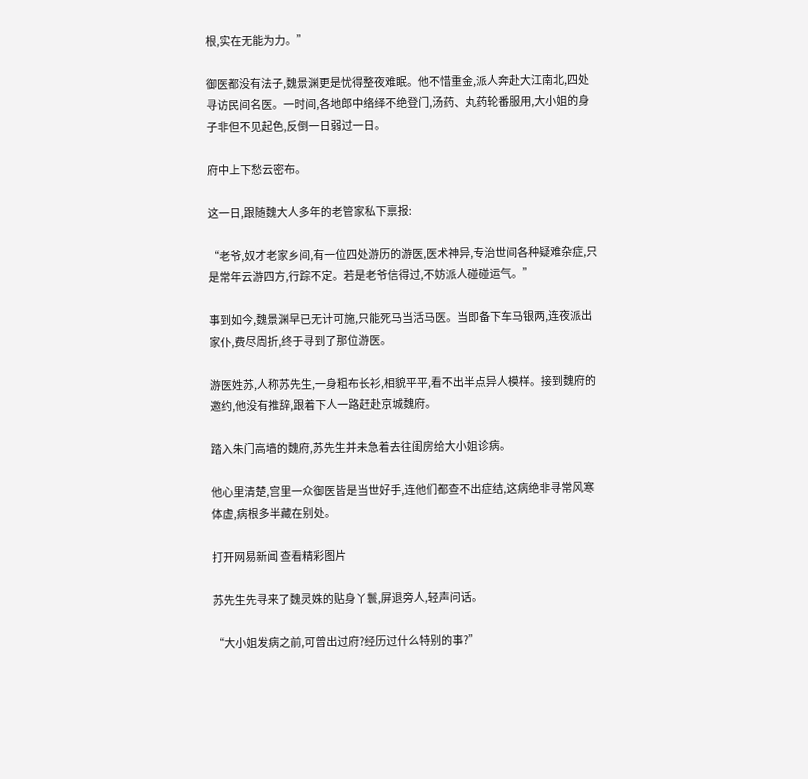根,实在无能为力。”

御医都没有法子,魏景渊更是忧得整夜难眠。他不惜重金,派人奔赴大江南北,四处寻访民间名医。一时间,各地郎中络绎不绝登门,汤药、丸药轮番服用,大小姐的身子非但不见起色,反倒一日弱过一日。

府中上下愁云密布。

这一日,跟随魏大人多年的老管家私下禀报:

“老爷,奴才老家乡间,有一位四处游历的游医,医术神异,专治世间各种疑难杂症,只是常年云游四方,行踪不定。若是老爷信得过,不妨派人碰碰运气。”

事到如今,魏景渊早已无计可施,只能死马当活马医。当即备下车马银两,连夜派出家仆,费尽周折,终于寻到了那位游医。

游医姓苏,人称苏先生,一身粗布长衫,相貌平平,看不出半点异人模样。接到魏府的邀约,他没有推辞,跟着下人一路赶赴京城魏府。

踏入朱门高墙的魏府,苏先生并未急着去往闺房给大小姐诊病。

他心里清楚,宫里一众御医皆是当世好手,连他们都查不出症结,这病绝非寻常风寒体虚,病根多半藏在别处。

打开网易新闻 查看精彩图片

苏先生先寻来了魏灵姝的贴身丫鬟,屏退旁人,轻声问话。

“大小姐发病之前,可曾出过府?经历过什么特别的事?”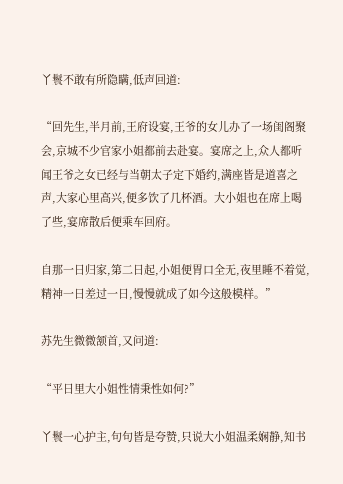丫鬟不敢有所隐瞒,低声回道:

“回先生,半月前,王府设宴,王爷的女儿办了一场闺阁聚会,京城不少官家小姐都前去赴宴。宴席之上,众人都听闻王爷之女已经与当朝太子定下婚约,满座皆是道喜之声,大家心里高兴,便多饮了几杯酒。大小姐也在席上喝了些,宴席散后便乘车回府。

自那一日归家,第二日起,小姐便胃口全无,夜里睡不着觉,精神一日差过一日,慢慢就成了如今这般模样。”

苏先生微微颔首,又问道:

“平日里大小姐性情秉性如何?”

丫鬟一心护主,句句皆是夸赞,只说大小姐温柔娴静,知书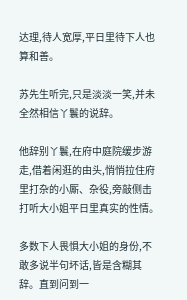达理,待人宽厚,平日里待下人也算和善。

苏先生听完,只是淡淡一笑,并未全然相信丫鬟的说辞。

他辞别丫鬟,在府中庭院缓步游走,借着闲逛的由头,悄悄拉住府里打杂的小厮、杂役,旁敲侧击打听大小姐平日里真实的性情。

多数下人畏惧大小姐的身份,不敢多说半句坏话,皆是含糊其辞。直到问到一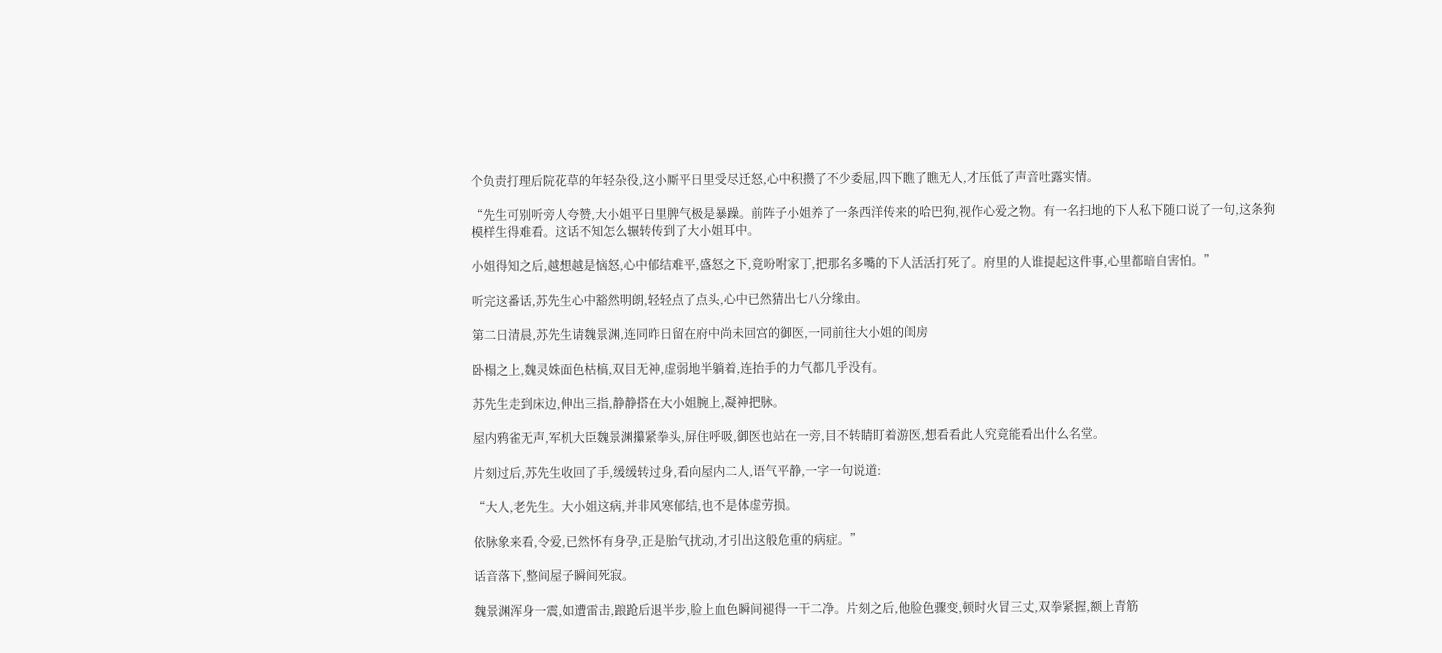个负责打理后院花草的年轻杂役,这小厮平日里受尽迁怒,心中积攒了不少委屈,四下瞧了瞧无人,才压低了声音吐露实情。

“先生可别听旁人夸赞,大小姐平日里脾气极是暴躁。前阵子小姐养了一条西洋传来的哈巴狗,视作心爱之物。有一名扫地的下人私下随口说了一句,这条狗模样生得难看。这话不知怎么辗转传到了大小姐耳中。

小姐得知之后,越想越是恼怒,心中郁结难平,盛怒之下,竟吩咐家丁,把那名多嘴的下人活活打死了。府里的人谁提起这件事,心里都暗自害怕。”

听完这番话,苏先生心中豁然明朗,轻轻点了点头,心中已然猜出七八分缘由。

第二日清晨,苏先生请魏景渊,连同昨日留在府中尚未回宫的御医,一同前往大小姐的闺房

卧榻之上,魏灵姝面色枯槁,双目无神,虚弱地半躺着,连抬手的力气都几乎没有。

苏先生走到床边,伸出三指,静静搭在大小姐腕上,凝神把脉。

屋内鸦雀无声,军机大臣魏景渊攥紧拳头,屏住呼吸,御医也站在一旁,目不转睛盯着游医,想看看此人究竟能看出什么名堂。

片刻过后,苏先生收回了手,缓缓转过身,看向屋内二人,语气平静,一字一句说道:

“大人,老先生。大小姐这病,并非风寒郁结,也不是体虚劳损。

依脉象来看,令爱,已然怀有身孕,正是胎气扰动,才引出这般危重的病症。”

话音落下,整间屋子瞬间死寂。

魏景渊浑身一震,如遭雷击,踉跄后退半步,脸上血色瞬间褪得一干二净。片刻之后,他脸色骤变,顿时火冒三丈,双拳紧握,额上青筋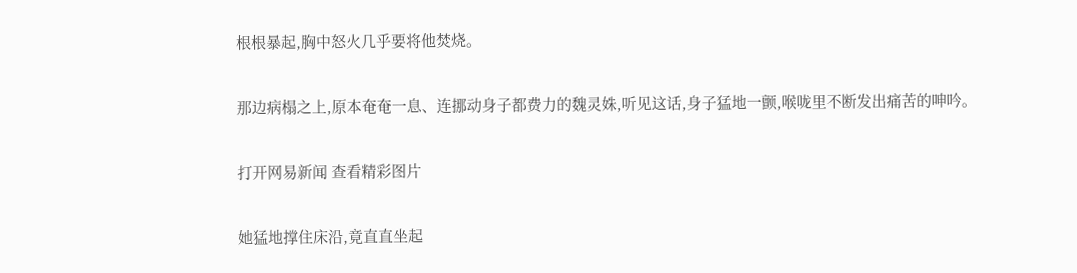根根暴起,胸中怒火几乎要将他焚烧。

那边病榻之上,原本奄奄一息、连挪动身子都费力的魏灵姝,听见这话,身子猛地一颤,喉咙里不断发出痛苦的呻吟。

打开网易新闻 查看精彩图片

她猛地撑住床沿,竟直直坐起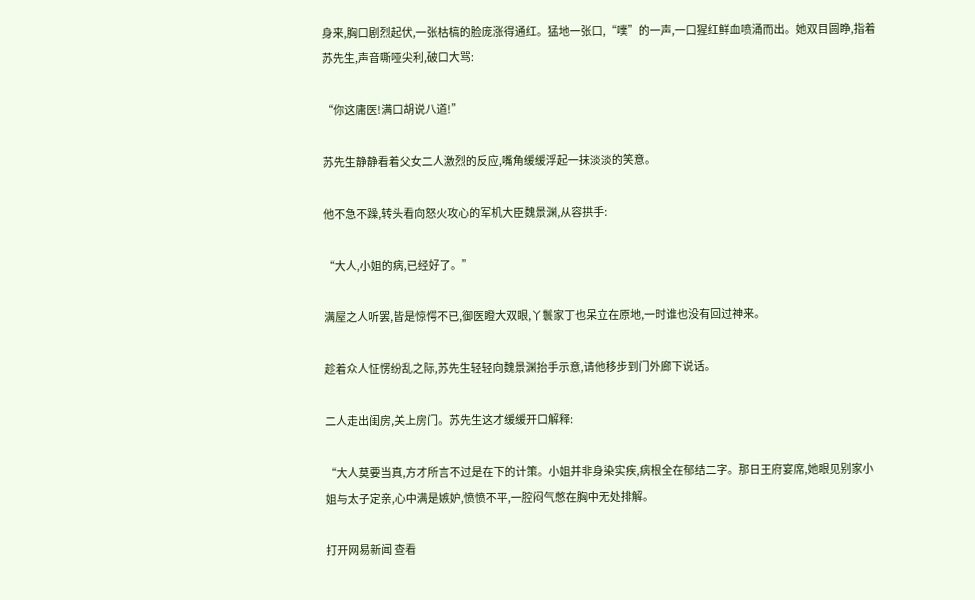身来,胸口剧烈起伏,一张枯槁的脸庞涨得通红。猛地一张口,“噗”的一声,一口猩红鲜血喷涌而出。她双目圆睁,指着苏先生,声音嘶哑尖利,破口大骂:

“你这庸医!满口胡说八道!”

苏先生静静看着父女二人激烈的反应,嘴角缓缓浮起一抹淡淡的笑意。

他不急不躁,转头看向怒火攻心的军机大臣魏景渊,从容拱手:

“大人,小姐的病,已经好了。”

满屋之人听罢,皆是惊愕不已,御医瞪大双眼,丫鬟家丁也呆立在原地,一时谁也没有回过神来。

趁着众人怔愣纷乱之际,苏先生轻轻向魏景渊抬手示意,请他移步到门外廊下说话。

二人走出闺房,关上房门。苏先生这才缓缓开口解释:

“大人莫要当真,方才所言不过是在下的计策。小姐并非身染实疾,病根全在郁结二字。那日王府宴席,她眼见别家小姐与太子定亲,心中满是嫉妒,愤愤不平,一腔闷气憋在胸中无处排解。

打开网易新闻 查看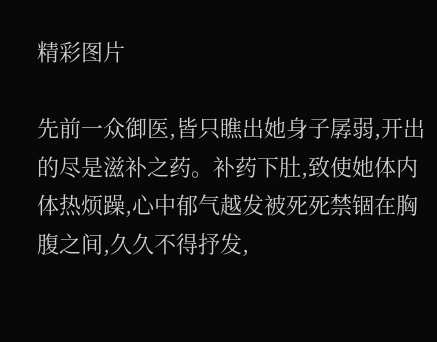精彩图片

先前一众御医,皆只瞧出她身子孱弱,开出的尽是滋补之药。补药下肚,致使她体内体热烦躁,心中郁气越发被死死禁锢在胸腹之间,久久不得抒发,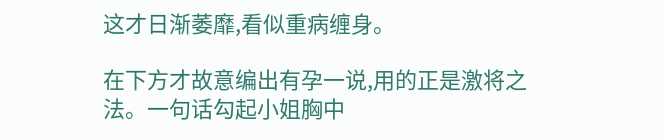这才日渐萎靡,看似重病缠身。

在下方才故意编出有孕一说,用的正是激将之法。一句话勾起小姐胸中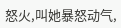怒火,叫她暴怒动气,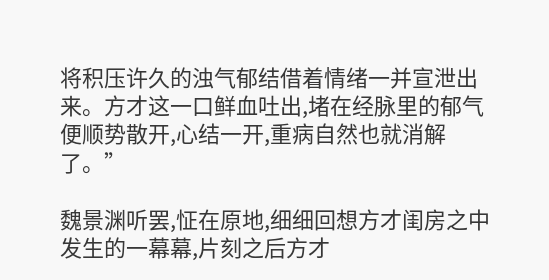将积压许久的浊气郁结借着情绪一并宣泄出来。方才这一口鲜血吐出,堵在经脉里的郁气便顺势散开,心结一开,重病自然也就消解了。”

魏景渊听罢,怔在原地,细细回想方才闺房之中发生的一幕幕,片刻之后方才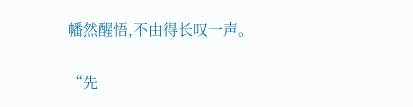幡然醒悟,不由得长叹一声。

“先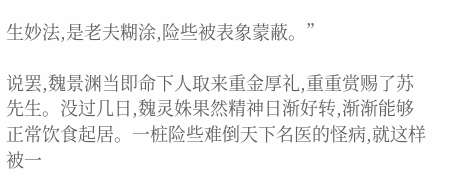生妙法,是老夫糊涂,险些被表象蒙蔽。”

说罢,魏景渊当即命下人取来重金厚礼,重重赏赐了苏先生。没过几日,魏灵姝果然精神日渐好转,渐渐能够正常饮食起居。一桩险些难倒天下名医的怪病,就这样被一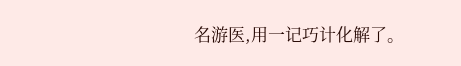名游医,用一记巧计化解了。